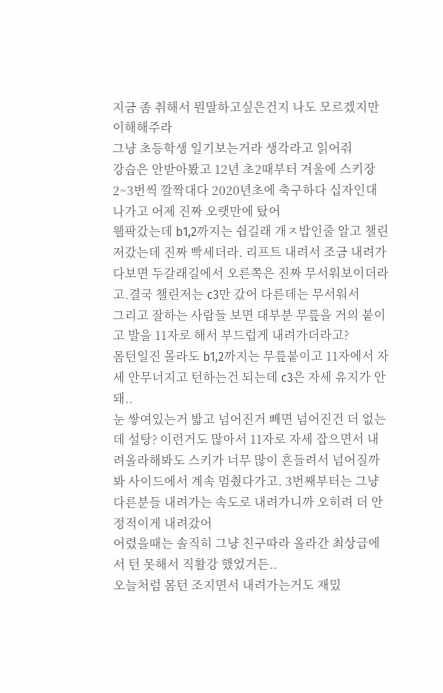지금 좀 취해서 뭔말하고싶은건지 나도 모르겠지만 이해해주라
그냥 초등학생 일기보는거라 생각라고 읽어줘
강습은 안받아봤고 12년 초2때부터 겨울에 스키장 2~3번씩 깔짝대다 2020년초에 축구하다 십자인대 나가고 어제 진짜 오랫만에 탔어
웰팍갔는데 b1,2까지는 쉽길래 개ㅈ밥인줄 알고 챌린저갔는데 진짜 빡세더라. 리프트 내려서 조금 내려가다보면 두갈래길에서 오른쪽은 진짜 무서워보이더라고.결국 챌린저는 c3만 갔어 다른데는 무서워서
그리고 잘하는 사람들 보면 대부분 무릎을 거의 붙이고 발을 11자로 해서 부드럽게 내려가더라고?
몸턴일진 몰라도 b1,2까지는 무릎붙이고 11자에서 자세 안무너지고 턴하는건 되는데 c3은 자세 유지가 안돼..
눈 쌓여있는거 밟고 넘어진거 빼면 넘어진건 더 없는데 설탕? 이런거도 많아서 11자로 자세 잡으면서 내려올라해봐도 스키가 너무 많이 흔들려서 넘어질까봐 사이드에서 계속 멈췄다가고. 3번째부터는 그냥 다른분들 내려가는 속도로 내려가니까 오히려 더 안정적이게 내려갔어
어렸을때는 솔직히 그냥 친구따라 올라간 최상급에서 턴 못해서 직활강 했었거든..
오늘처럼 몸턴 조지면서 내려가는거도 재밌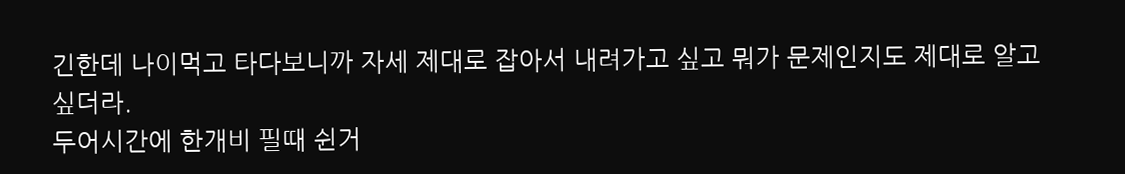긴한데 나이먹고 타다보니까 자세 제대로 잡아서 내려가고 싶고 뭐가 문제인지도 제대로 알고싶더라.
두어시간에 한개비 필때 쉰거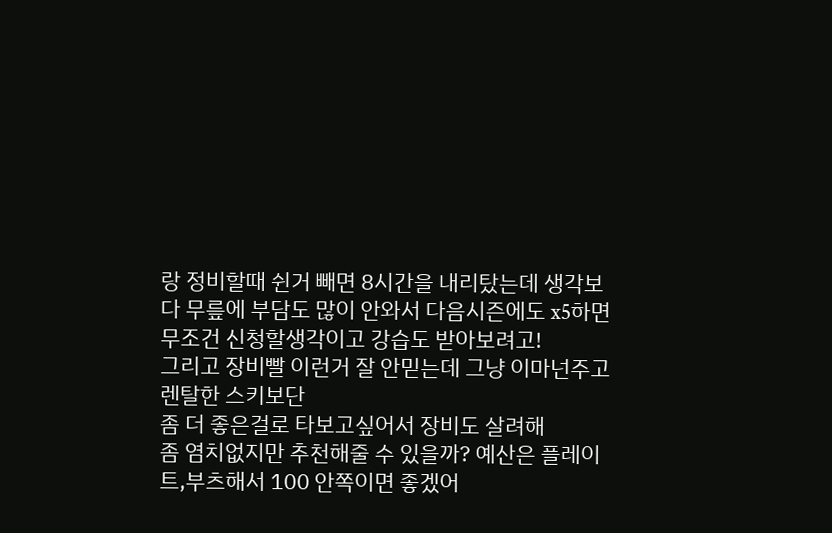랑 정비할때 쉰거 빼면 8시간을 내리탔는데 생각보다 무릎에 부담도 많이 안와서 다음시즌에도 x5하면 무조건 신청할생각이고 강습도 받아보려고!
그리고 장비빨 이런거 잘 안믿는데 그냥 이마넌주고 렌탈한 스키보단
좀 더 좋은걸로 타보고싶어서 장비도 살려해
좀 염치없지만 추천해줄 수 있을까? 예산은 플레이트,부츠해서 100 안쪽이면 좋겠어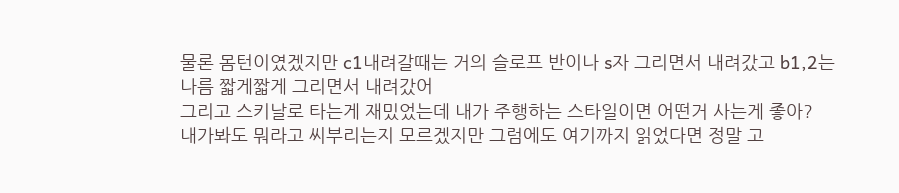물론 몸턴이였겠지만 c1내려갈때는 거의 슬로프 반이나 s자 그리면서 내려갔고 b1,2는 나름 짧게짧게 그리면서 내려갔어
그리고 스키날로 타는게 재밌었는데 내가 주행하는 스타일이면 어떤거 사는게 좋아?
내가봐도 뭐라고 씨부리는지 모르겠지만 그럼에도 여기까지 읽었다면 정말 고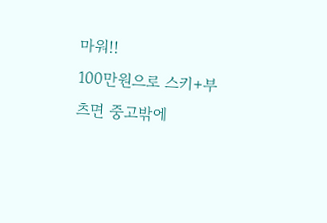마워!!
100만원으로 스키+부츠면 중고밖에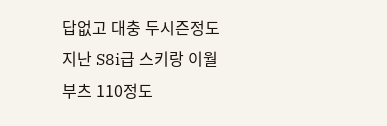답없고 대충 두시즌정도 지난 S8i급 스키랑 이월 부츠 110정도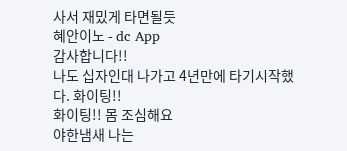사서 재밌게 타면될듯
혜안이노 - dc App
감사합니다!!
나도 십자인대 나가고 4년만에 타기시작했다. 화이팅!!
화이팅!! 몸 조심해요
야한냄새 나는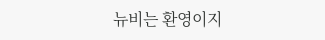뉴비는 환영이지